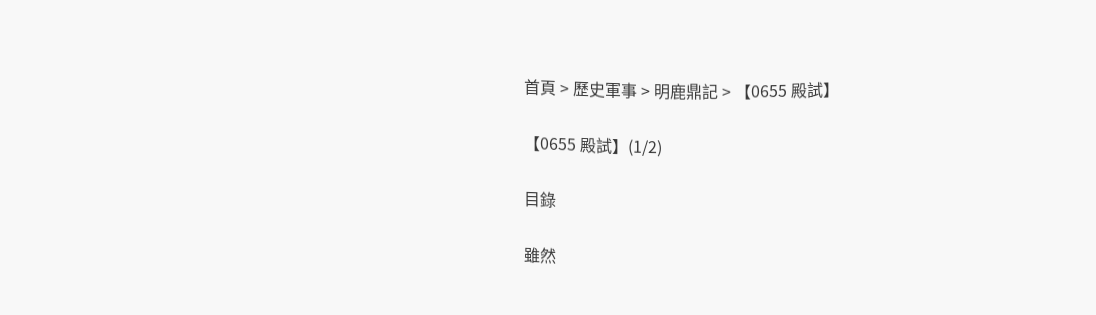首頁 > 歷史軍事 > 明鹿鼎記 > 【0655 殿試】

【0655 殿試】(1/2)

目錄

雖然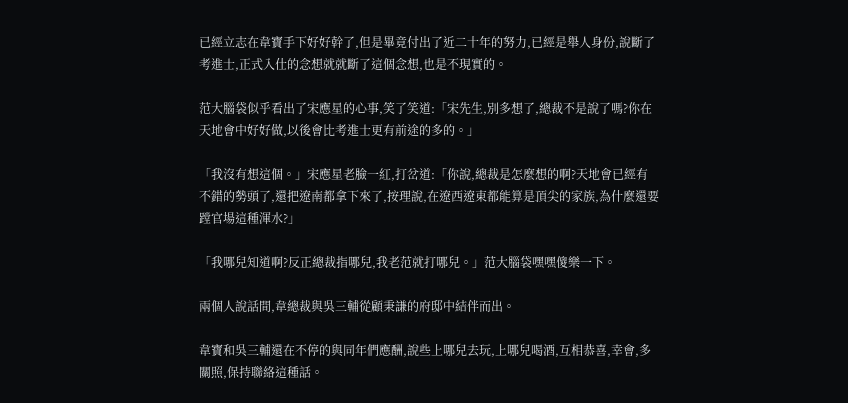已經立志在韋寶手下好好幹了,但是畢竟付出了近二十年的努力,已經是舉人身份,說斷了考進士,正式入仕的念想就就斷了這個念想,也是不現實的。

范大腦袋似乎看出了宋應星的心事,笑了笑道:「宋先生,別多想了,總裁不是說了嗎?你在天地會中好好做,以後會比考進士更有前途的多的。」

「我沒有想這個。」宋應星老臉一紅,打岔道:「你說,總裁是怎麼想的啊?天地會已經有不錯的勢頭了,還把遼南都拿下來了,按理說,在遼西遼東都能算是頂尖的家族,為什麼還要蹚官場這種渾水?」

「我哪兒知道啊?反正總裁指哪兒,我老范就打哪兒。」范大腦袋嘿嘿傻樂一下。

兩個人說話間,韋總裁與吳三輔從顧秉謙的府邸中結伴而出。

韋寶和吳三輔還在不停的與同年們應酬,說些上哪兒去玩,上哪兒喝酒,互相恭喜,幸會,多關照,保持聯絡這種話。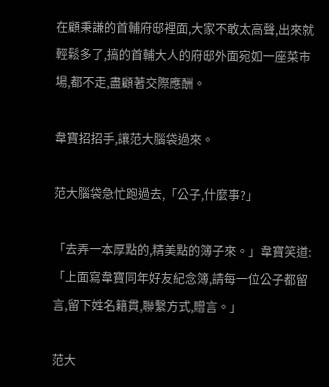在顧秉謙的首輔府邸裡面,大家不敢太高聲,出來就輕鬆多了,搞的首輔大人的府邸外面宛如一座菜市場,都不走,盡顧著交際應酬。

韋寶招招手,讓范大腦袋過來。

范大腦袋急忙跑過去,「公子,什麼事?」

「去弄一本厚點的,精美點的簿子來。」韋寶笑道:「上面寫韋寶同年好友紀念簿,請每一位公子都留言,留下姓名籍貫,聯繫方式,贈言。」

范大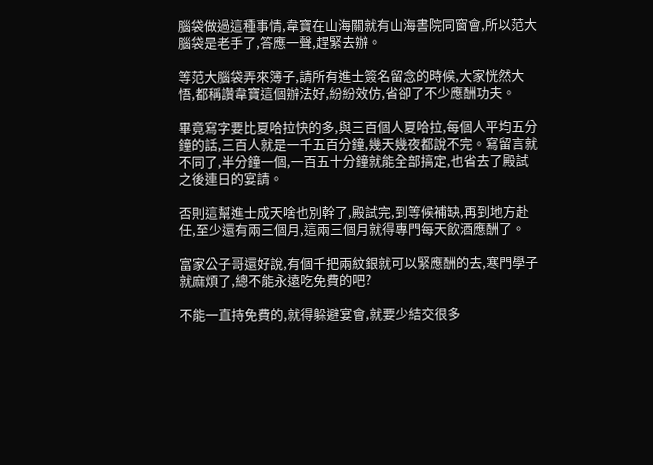腦袋做過這種事情,韋寶在山海關就有山海書院同窗會,所以范大腦袋是老手了,答應一聲,趕緊去辦。

等范大腦袋弄來簿子,請所有進士簽名留念的時候,大家恍然大悟,都稱讚韋寶這個辦法好,紛紛效仿,省卻了不少應酬功夫。

畢竟寫字要比夏哈拉快的多,與三百個人夏哈拉,每個人平均五分鐘的話,三百人就是一千五百分鐘,幾天幾夜都說不完。寫留言就不同了,半分鐘一個,一百五十分鐘就能全部搞定,也省去了殿試之後連日的宴請。

否則這幫進士成天啥也別幹了,殿試完,到等候補缺,再到地方赴任,至少還有兩三個月,這兩三個月就得專門每天飲酒應酬了。

富家公子哥還好說,有個千把兩紋銀就可以緊應酬的去,寒門學子就麻煩了,總不能永遠吃免費的吧?

不能一直持免費的,就得躲避宴會,就要少結交很多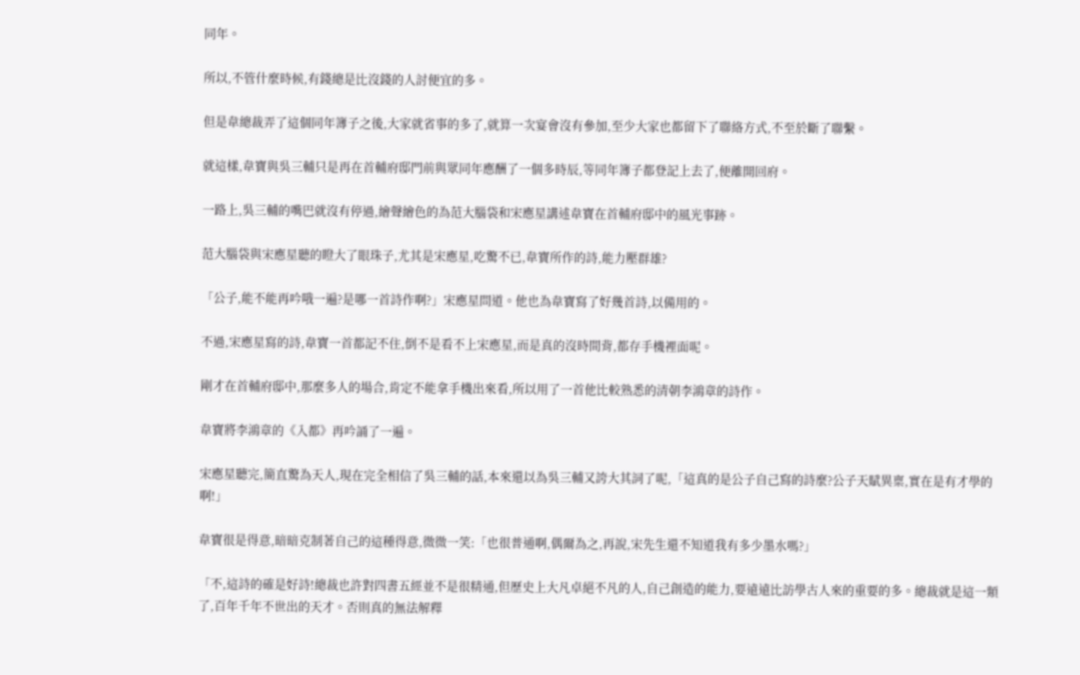同年。

所以,不管什麼時候,有錢總是比沒錢的人討便宜的多。

但是韋總裁弄了這個同年簿子之後,大家就省事的多了,就算一次宴會沒有參加,至少大家也都留下了聯絡方式,不至於斷了聯繫。

就這樣,韋寶與吳三輔只是再在首輔府邸門前與眾同年應酬了一個多時辰,等同年簿子都登記上去了,便離開回府。

一路上,吳三輔的嘴巴就沒有停過,繪聲繪色的為范大腦袋和宋應星講述韋寶在首輔府邸中的風光事跡。

范大腦袋與宋應星聽的瞪大了眼珠子,尤其是宋應星,吃驚不已,韋寶所作的詩,能力壓群雄?

「公子,能不能再吟哦一遍?是哪一首詩作啊?」宋應星問道。他也為韋寶寫了好幾首詩,以備用的。

不過,宋應星寫的詩,韋寶一首都記不住,倒不是看不上宋應星,而是真的沒時間背,都存手機裡面呢。

剛才在首輔府邸中,那麼多人的場合,肯定不能拿手機出來看,所以用了一首他比較熟悉的清朝李鴻章的詩作。

韋寶將李鴻章的《入都》再吟誦了一遍。

宋應星聽完,簡直驚為天人,現在完全相信了吳三輔的話,本來還以為吳三輔又誇大其詞了呢,「這真的是公子自己寫的詩麼?公子天賦異稟,實在是有才學的啊!」

韋寶很是得意,暗暗克制著自己的這種得意,微微一笑:「也很普通啊,偶爾為之,再說,宋先生還不知道我有多少墨水嗎?」

「不,這詩的確是好詩!總裁也許對四書五經並不是很精通,但歷史上大凡卓絕不凡的人,自己創造的能力,要遠遠比訪學古人來的重要的多。總裁就是這一類了,百年千年不世出的天才。否則真的無法解釋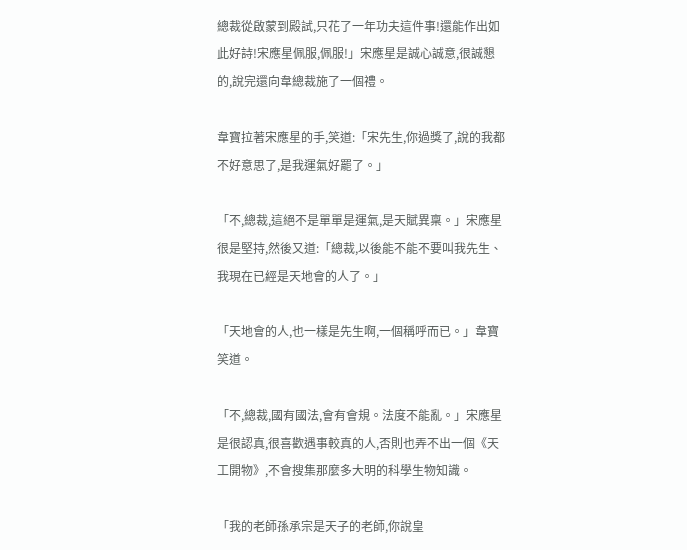總裁從啟蒙到殿試,只花了一年功夫這件事!還能作出如此好詩!宋應星佩服,佩服!」宋應星是誠心誠意,很誠懇的,說完還向韋總裁施了一個禮。

韋寶拉著宋應星的手,笑道:「宋先生,你過獎了,說的我都不好意思了,是我運氣好罷了。」

「不,總裁,這絕不是單單是運氣,是天賦異稟。」宋應星很是堅持,然後又道:「總裁,以後能不能不要叫我先生、我現在已經是天地會的人了。」

「天地會的人,也一樣是先生啊,一個稱呼而已。」韋寶笑道。

「不,總裁,國有國法,會有會規。法度不能亂。」宋應星是很認真,很喜歡遇事較真的人,否則也弄不出一個《天工開物》,不會搜集那麼多大明的科學生物知識。

「我的老師孫承宗是天子的老師,你說皇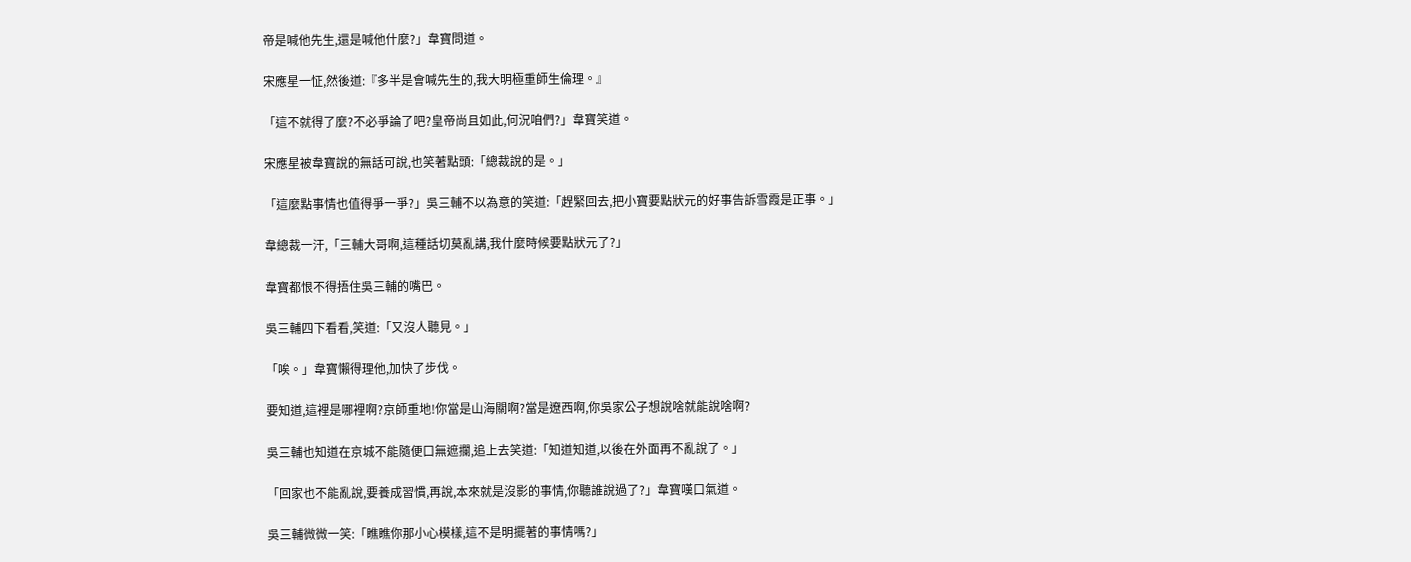帝是喊他先生,還是喊他什麼?」韋寶問道。

宋應星一怔,然後道:『多半是會喊先生的,我大明極重師生倫理。』

「這不就得了麼?不必爭論了吧?皇帝尚且如此,何況咱們?」韋寶笑道。

宋應星被韋寶說的無話可說,也笑著點頭:「總裁說的是。」

「這麼點事情也值得爭一爭?」吳三輔不以為意的笑道:「趕緊回去,把小寶要點狀元的好事告訴雪霞是正事。」

韋總裁一汗,「三輔大哥啊,這種話切莫亂講,我什麼時候要點狀元了?」

韋寶都恨不得捂住吳三輔的嘴巴。

吳三輔四下看看,笑道:「又沒人聽見。」

「唉。」韋寶懶得理他,加快了步伐。

要知道,這裡是哪裡啊?京師重地!你當是山海關啊?當是遼西啊,你吳家公子想說啥就能說啥啊?

吳三輔也知道在京城不能隨便口無遮攔,追上去笑道:「知道知道,以後在外面再不亂說了。」

「回家也不能亂說,要養成習慣,再說,本來就是沒影的事情,你聽誰說過了?」韋寶嘆口氣道。

吳三輔微微一笑:「瞧瞧你那小心模樣,這不是明擺著的事情嗎?」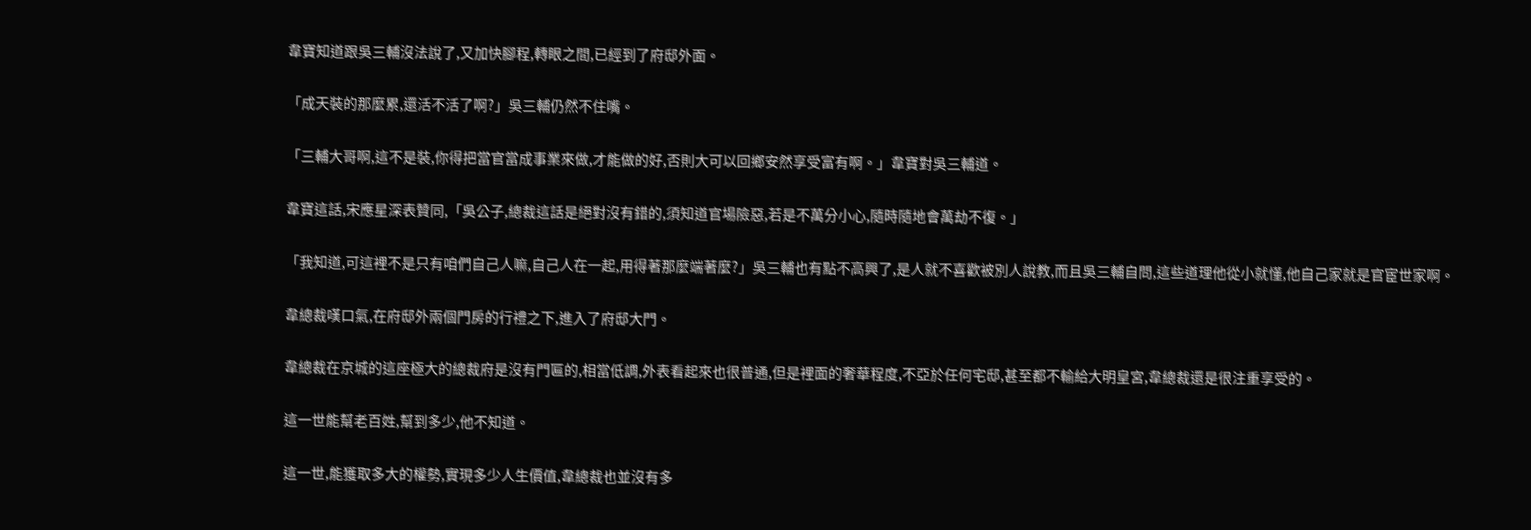韋寶知道跟吳三輔沒法說了,又加快腳程,轉眼之間,已經到了府邸外面。

「成天裝的那麼累,還活不活了啊?」吳三輔仍然不住嘴。

「三輔大哥啊,這不是裝,你得把當官當成事業來做,才能做的好,否則大可以回鄉安然享受富有啊。」韋寶對吳三輔道。

韋寶這話,宋應星深表贊同,「吳公子,總裁這話是絕對沒有錯的,須知道官場險惡,若是不萬分小心,隨時隨地會萬劫不復。」

「我知道,可這裡不是只有咱們自己人嘛,自己人在一起,用得著那麼端著麼?」吳三輔也有點不高興了,是人就不喜歡被別人說教,而且吳三輔自問,這些道理他從小就懂,他自己家就是官宦世家啊。

韋總裁嘆口氣,在府邸外兩個門房的行禮之下,進入了府邸大門。

韋總裁在京城的這座極大的總裁府是沒有門匾的,相當低調,外表看起來也很普通,但是裡面的奢華程度,不亞於任何宅邸,甚至都不輸給大明皇宮,韋總裁還是很注重享受的。

這一世能幫老百姓,幫到多少,他不知道。

這一世,能獲取多大的權勢,實現多少人生價值,韋總裁也並沒有多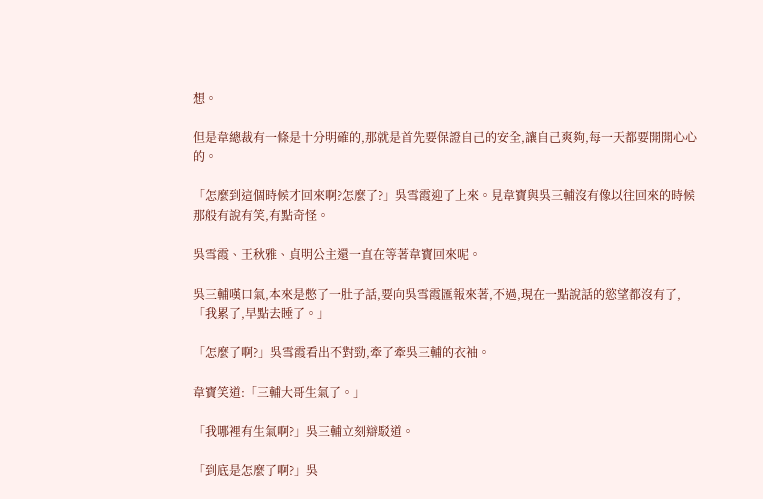想。

但是韋總裁有一條是十分明確的,那就是首先要保證自己的安全,讓自己爽夠,每一天都要開開心心的。

「怎麼到這個時候才回來啊?怎麼了?」吳雪霞迎了上來。見韋寶與吳三輔沒有像以往回來的時候那般有說有笑,有點奇怪。

吳雪霞、王秋雅、貞明公主還一直在等著韋寶回來呢。

吳三輔嘆口氣,本來是憋了一肚子話,要向吳雪霞匯報來著,不過,現在一點說話的慾望都沒有了,「我累了,早點去睡了。」

「怎麼了啊?」吳雪霞看出不對勁,牽了牽吳三輔的衣袖。

韋寶笑道:「三輔大哥生氣了。」

「我哪裡有生氣啊?」吳三輔立刻辯駁道。

「到底是怎麼了啊?」吳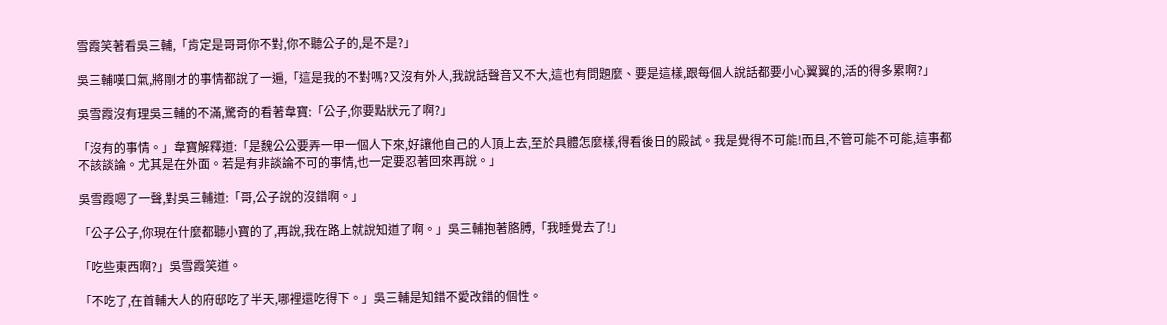雪霞笑著看吳三輔,「肯定是哥哥你不對,你不聽公子的,是不是?」

吳三輔嘆口氣,將剛才的事情都說了一遍,「這是我的不對嗎?又沒有外人,我說話聲音又不大,這也有問題麼、要是這樣,跟每個人說話都要小心翼翼的,活的得多累啊?」

吳雪霞沒有理吳三輔的不滿,驚奇的看著韋寶:「公子,你要點狀元了啊?」

「沒有的事情。」韋寶解釋道:「是魏公公要弄一甲一個人下來,好讓他自己的人頂上去,至於具體怎麼樣,得看後日的殿試。我是覺得不可能!而且,不管可能不可能,這事都不該談論。尤其是在外面。若是有非談論不可的事情,也一定要忍著回來再說。」

吳雪霞嗯了一聲,對吳三輔道:「哥,公子說的沒錯啊。」

「公子公子,你現在什麼都聽小寶的了,再說,我在路上就說知道了啊。」吳三輔抱著胳膊,「我睡覺去了!」

「吃些東西啊?」吳雪霞笑道。

「不吃了,在首輔大人的府邸吃了半天,哪裡還吃得下。」吳三輔是知錯不愛改錯的個性。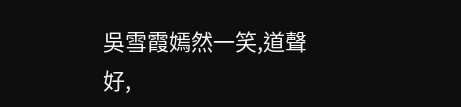吳雪霞嫣然一笑,道聲好,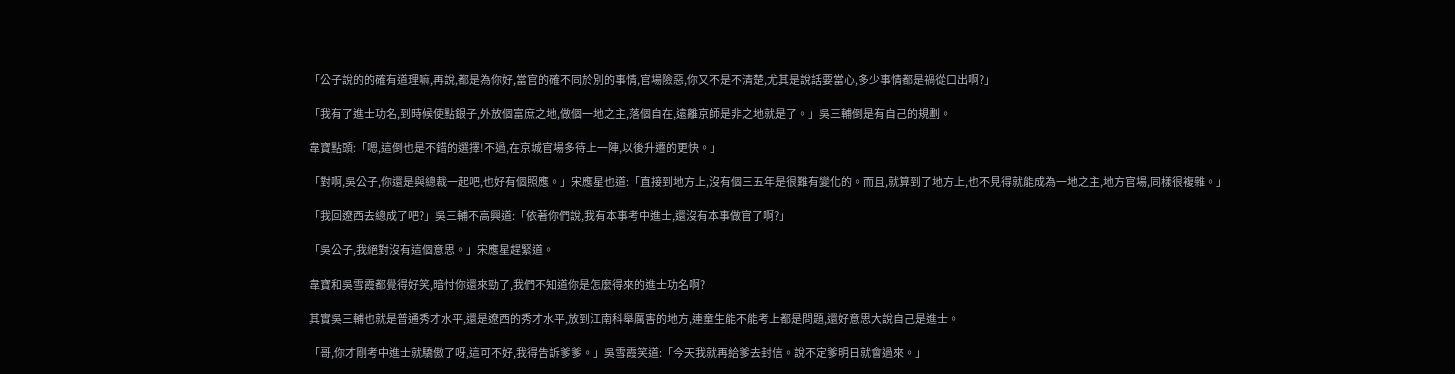「公子說的的確有道理嘛,再說,都是為你好,當官的確不同於別的事情,官場險惡,你又不是不清楚,尤其是說話要當心,多少事情都是禍從口出啊?」

「我有了進士功名,到時候使點銀子,外放個富庶之地,做個一地之主,落個自在,遠離京師是非之地就是了。」吳三輔倒是有自己的規劃。

韋寶點頭:「嗯,這倒也是不錯的選擇!不過,在京城官場多待上一陣,以後升遷的更快。」

「對啊,吳公子,你還是與總裁一起吧,也好有個照應。」宋應星也道:「直接到地方上,沒有個三五年是很難有變化的。而且,就算到了地方上,也不見得就能成為一地之主,地方官場,同樣很複雜。」

「我回遼西去總成了吧?」吳三輔不高興道:「依著你們說,我有本事考中進士,還沒有本事做官了啊?」

「吳公子,我絕對沒有這個意思。」宋應星趕緊道。

韋寶和吳雪霞都覺得好笑,暗忖你還來勁了,我們不知道你是怎麼得來的進士功名啊?

其實吳三輔也就是普通秀才水平,還是遼西的秀才水平,放到江南科舉厲害的地方,連童生能不能考上都是問題,還好意思大說自己是進士。

「哥,你才剛考中進士就驕傲了呀,這可不好,我得告訴爹爹。」吳雪霞笑道:「今天我就再給爹去封信。說不定爹明日就會過來。」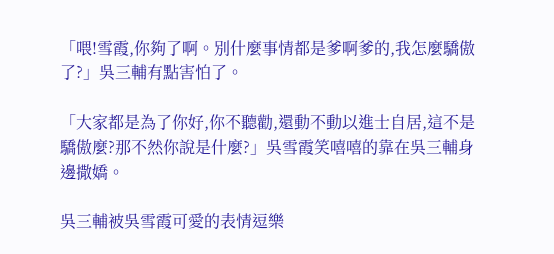「喂!雪霞,你夠了啊。別什麼事情都是爹啊爹的,我怎麼驕傲了?」吳三輔有點害怕了。

「大家都是為了你好,你不聽勸,還動不動以進士自居,這不是驕傲麼?那不然你說是什麼?」吳雪霞笑嘻嘻的靠在吳三輔身邊撒嬌。

吳三輔被吳雪霞可愛的表情逗樂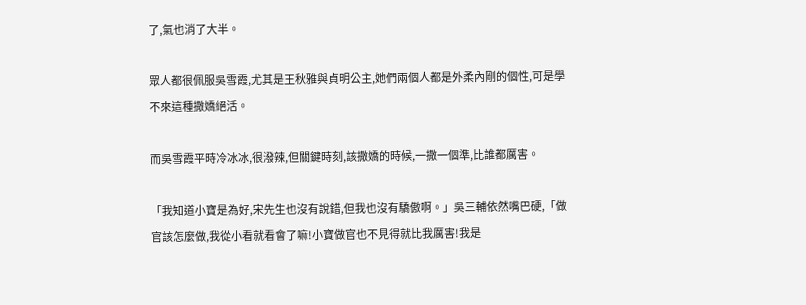了,氣也消了大半。

眾人都很佩服吳雪霞,尤其是王秋雅與貞明公主,她們兩個人都是外柔內剛的個性,可是學不來這種撒嬌絕活。

而吳雪霞平時冷冰冰,很潑辣,但關鍵時刻,該撒嬌的時候,一撒一個準,比誰都厲害。

「我知道小寶是為好,宋先生也沒有說錯,但我也沒有驕傲啊。」吳三輔依然嘴巴硬,「做官該怎麼做,我從小看就看會了嘛!小寶做官也不見得就比我厲害!我是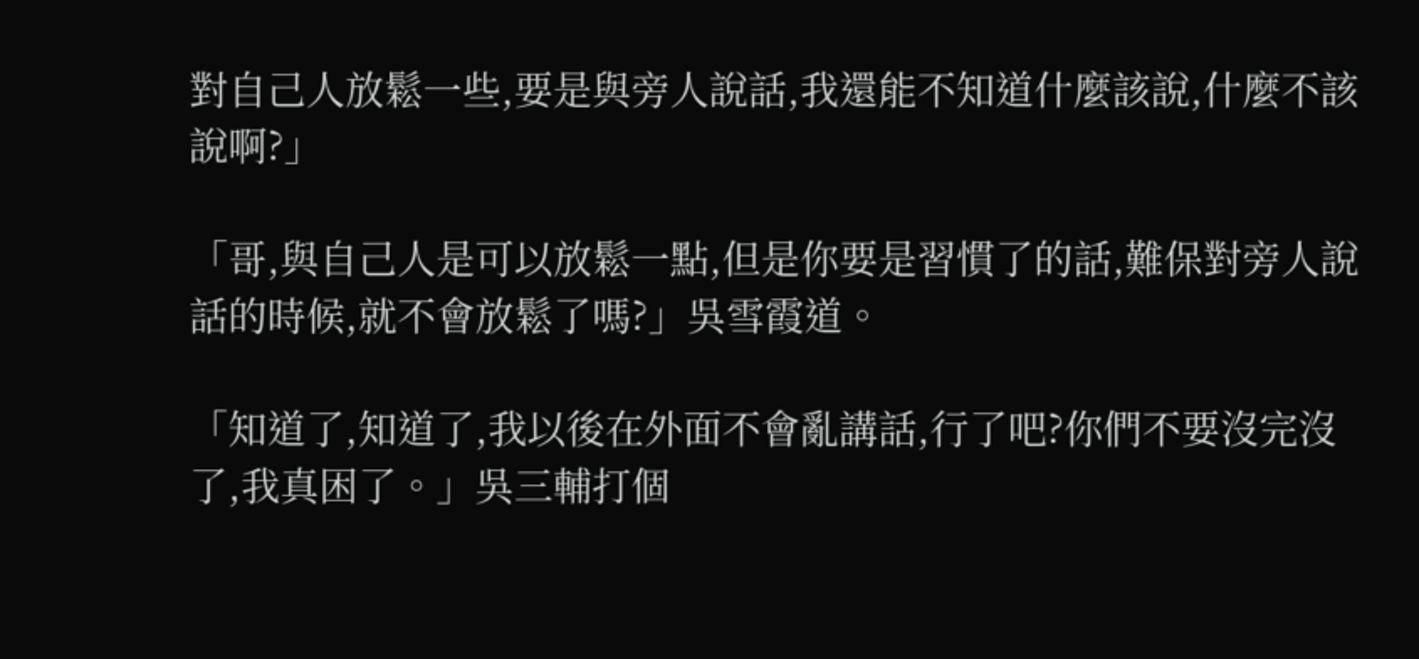對自己人放鬆一些,要是與旁人說話,我還能不知道什麼該說,什麼不該說啊?」

「哥,與自己人是可以放鬆一點,但是你要是習慣了的話,難保對旁人說話的時候,就不會放鬆了嗎?」吳雪霞道。

「知道了,知道了,我以後在外面不會亂講話,行了吧?你們不要沒完沒了,我真困了。」吳三輔打個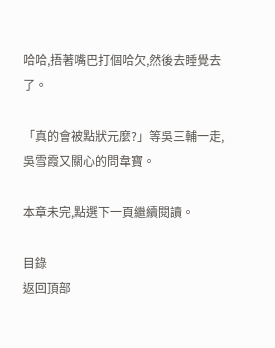哈哈,捂著嘴巴打個哈欠,然後去睡覺去了。

「真的會被點狀元麼?」等吳三輔一走,吳雪霞又關心的問韋寶。

本章未完,點選下一頁繼續閱讀。

目錄
返回頂部